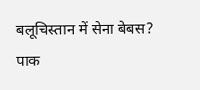बलूचिस्तान में सेना बेबस? पाक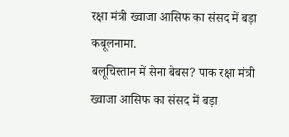रक्षा मंत्री ख्वाजा आसिफ का संसद में बड़ा कबूलनामा.
बलूचिस्तान में सेना बेबस? पाक रक्षा मंत्री ख्वाजा आसिफ का संसद में बड़ा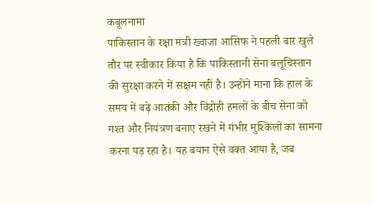कबूलनामा
पाकिस्तान के रक्षा मंत्री ख्वाजा आसिफ ने पहली बार खुले तौर पर स्वीकार किया है कि पाकिस्तानी सेना बलूचिस्तान की सुरक्षा करने में सक्षम नहीं है। उन्होंने माना कि हाल के समय में बढ़े आतंकी और विद्रोही हमलों के बीच सेना को गश्त और नियंत्रण बनाए रखने में गंभीर मुश्किलों का सामना करना पड़ रहा है। यह बयान ऐसे वक्त आया है, जब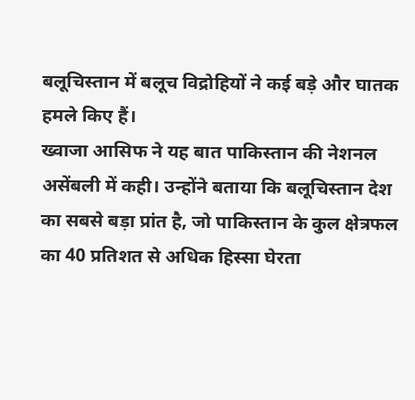बलूचिस्तान में बलूच विद्रोहियों ने कई बड़े और घातक हमले किए हैं।
ख्वाजा आसिफ ने यह बात पाकिस्तान की नेशनल असेंबली में कही। उन्होंने बताया कि बलूचिस्तान देश का सबसे बड़ा प्रांत है, जो पाकिस्तान के कुल क्षेत्रफल का 40 प्रतिशत से अधिक हिस्सा घेरता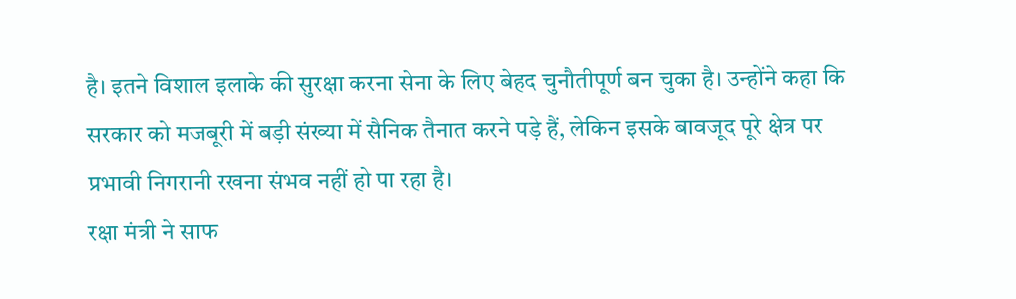है। इतने विशाल इलाके की सुरक्षा करना सेना के लिए बेहद चुनौतीपूर्ण बन चुका है। उन्होंने कहा कि सरकार को मजबूरी में बड़ी संख्या में सैनिक तैनात करने पड़े हैं, लेकिन इसके बावजूद पूरे क्षेत्र पर प्रभावी निगरानी रखना संभव नहीं हो पा रहा है।
रक्षा मंत्री ने साफ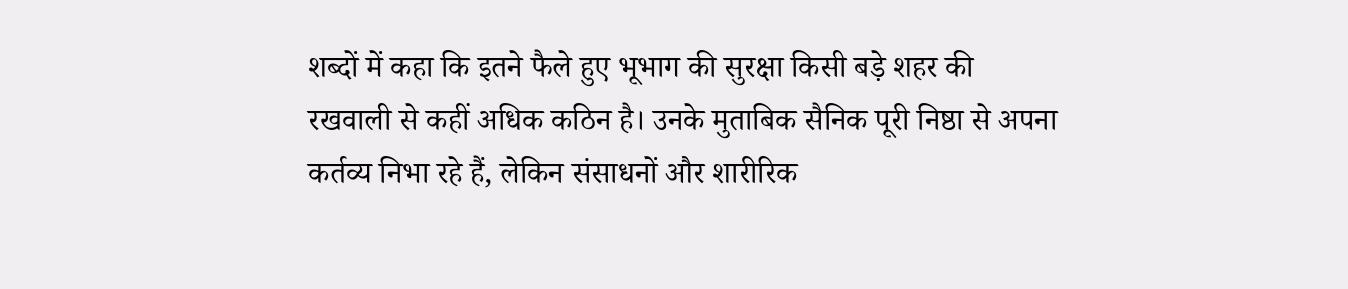शब्दों में कहा कि इतने फैले हुए भूभाग की सुरक्षा किसी बड़े शहर की रखवाली से कहीं अधिक कठिन है। उनके मुताबिक सैनिक पूरी निष्ठा से अपना कर्तव्य निभा रहे हैं, लेकिन संसाधनों और शारीरिक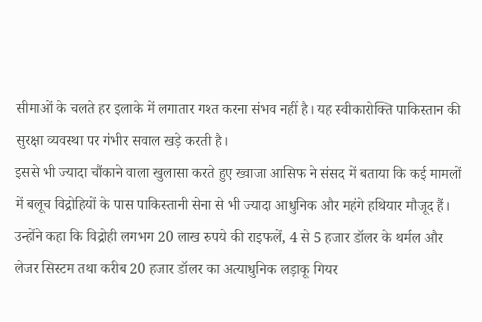सीमाओं के चलते हर इलाके में लगातार गश्त करना संभव नहीं है। यह स्वीकारोक्ति पाकिस्तान की सुरक्षा व्यवस्था पर गंभीर सवाल खड़े करती है।
इससे भी ज्यादा चौंकाने वाला खुलासा करते हुए ख्वाजा आसिफ ने संसद में बताया कि कई मामलों में बलूच विद्रोहियों के पास पाकिस्तानी सेना से भी ज्यादा आधुनिक और महंगे हथियार मौजूद हैं। उन्होंने कहा कि विद्रोही लगभग 20 लाख रुपये की राइफलें, 4 से 5 हजार डॉलर के थर्मल और लेजर सिस्टम तथा करीब 20 हजार डॉलर का अत्याधुनिक लड़ाकू गियर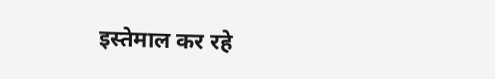इस्तेमाल कर रहे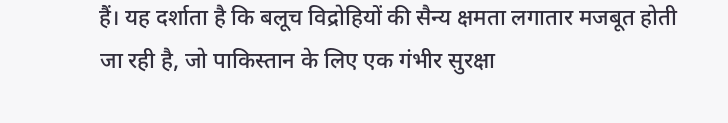हैं। यह दर्शाता है कि बलूच विद्रोहियों की सैन्य क्षमता लगातार मजबूत होती जा रही है, जो पाकिस्तान के लिए एक गंभीर सुरक्षा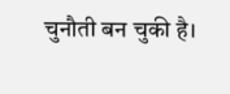चुनौती बन चुकी है।